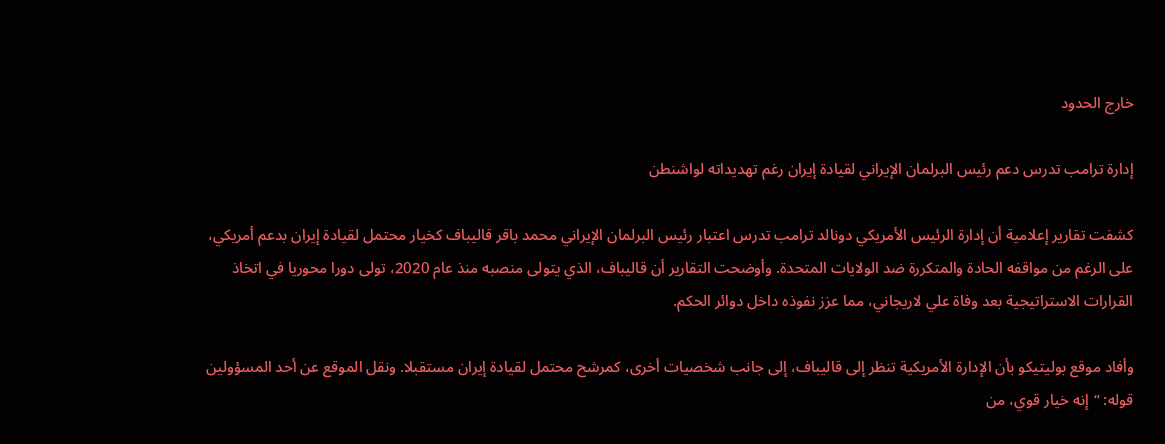خارج الحدود

إدارة ترامب تدرس دعم رئيس البرلمان الإيراني لقيادة إيران رغم تهديداته لواشنطن

كشفت تقارير إعلامية أن إدارة الرئيس الأمريكي دونالد ترامب تدرس اعتبار رئيس البرلمان الإيراني محمد باقر قاليباف كخيار محتمل لقيادة إيران بدعم أمريكي، على الرغم من مواقفه الحادة والمتكررة ضد الولايات المتحدة. وأوضحت التقارير أن قاليباف، الذي يتولى منصبه منذ عام 2020، تولى دورا محوريا في اتخاذ القرارات الاستراتيجية بعد وفاة علي لاريجاني، مما عزز نفوذه داخل دوائر الحكم.

وأفاد موقع بوليتيكو بأن الإدارة الأمريكية تنظر إلى قاليباف، إلى جانب شخصيات أخرى، كمرشح محتمل لقيادة إيران مستقبلا. ونقل الموقع عن أحد المسؤولين قوله: “إنه خيار قوي، من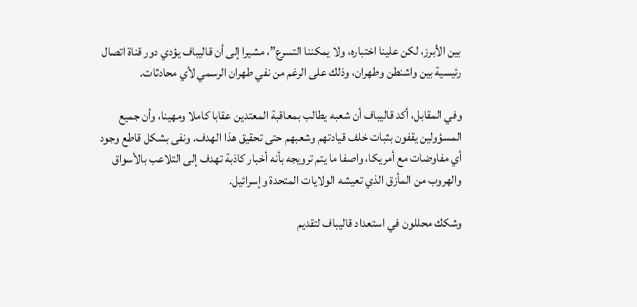بين الأبرز، لكن علينا اختباره، ولا يمكننا التسرع”، مشيرا إلى أن قاليباف يؤدي دور قناة اتصال رئيسية بين واشنطن وطهران، وذلك على الرغم من نفي طهران الرسمي لأي محادثات.

وفي المقابل، أكد قاليباف أن شعبه يطالب بمعاقبة المعتدين عقابا كاملا ومهينا، وأن جميع المسؤولين يقفون بثبات خلف قيادتهم وشعبهم حتى تحقيق هذا الهدف. ونفى بشكل قاطع وجود أي مفاوضات مع أمريكا، واصفا ما يتم ترويجه بأنه أخبار كاذبة تهدف إلى التلاعب بالأسواق والهروب من المأزق الذي تعيشه الولايات المتحدة وإسرائيل.

وشكك محللون في استعداد قاليباف لتقديم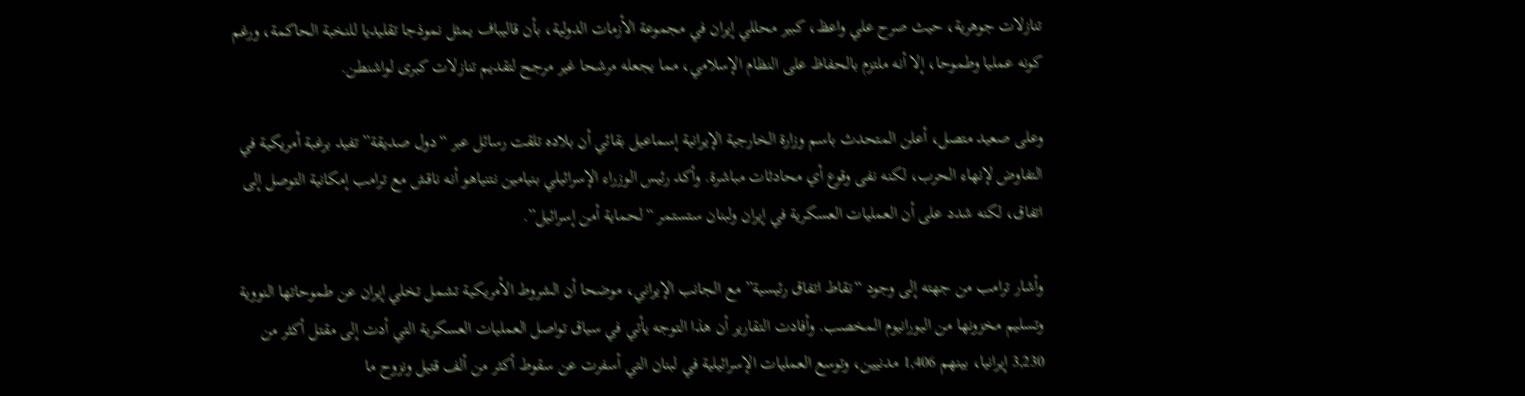تنازلات جوهرية، حيث صرح علي واعظ، كبير محللي إيران في مجموعة الأزمات الدولية، بأن قاليباف يمثل نموذجا تقليديا للنخبة الحاكمة، ورغم كونه عمليا وطموحا، إلا أنه ملتزم بالحفاظ على النظام الإسلامي، مما يجعله مرشحا غير مرجح لتقديم تنازلات كبرى لواشنطن.

وعلى صعيد متصل، أعلن المتحدث باسم وزارة الخارجية الإيرانية إسماعيل بقائي أن بلاده تلقت رسائل عبر “دول صديقة” تفيد برغبة أمريكية في التفاوض لإنهاء الحرب، لكنه نفى وقوع أي محادثات مباشرة. وأكد رئيس الوزراء الإسرائيلي بنيامين نتنياهو أنه ناقش مع ترامب إمكانية التوصل إلى اتفاق، لكنه شدد على أن العمليات العسكرية في إيران ولبنان ستستمر “لحماية أمن إسرائيل”.

وأشار ترامب من جهته إلى وجود “نقاط اتفاق رئيسية” مع الجانب الإيراني، موضحا أن الشروط الأمريكية تشمل تخلي إيران عن طموحاتها النووية وتسليم مخزونها من اليورانيوم المخصب. وأفادت التقارير أن هذا التوجه يأتي في سياق تواصل العمليات العسكرية التي أدت إلى مقتل أكثر من 3,230 إيرانيا، بينهم 1,406 مدنيين، وتوسع العمليات الإسرائيلية في لبنان التي أسفرت عن سقوط أكثر من ألف قتيل ونزوح ما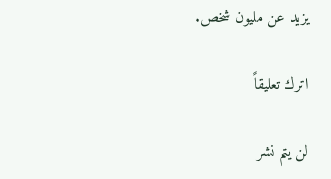يزيد عن مليون شخص.

اترك تعليقاً

لن يتم نشر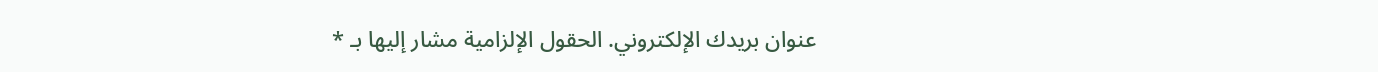عنوان بريدك الإلكتروني. الحقول الإلزامية مشار إليها بـ *